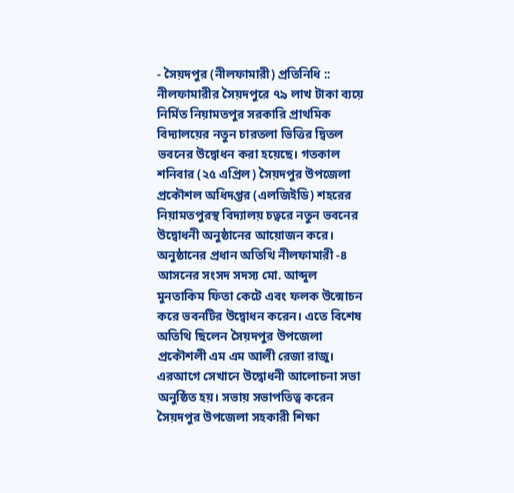- সৈয়দপুর (নীলফামারী) প্রতিনিধি ::
নীলফামারীর সৈয়দপুরে ৭৯ লাখ টাকা ব্যয়ে নির্মিত নিয়ামতপুর সরকারি প্রাথমিক বিদ্যালয়ের নতুন চারতলা ভিত্তির দ্বিতল ভবনের উদ্বোধন করা হয়েছে। গতকাল শনিবার (২৫ এপ্রিল) সৈয়দপুর উপজেলা প্রকৌশল অধিদপ্তর (এলজিইডি) শহরের নিয়ামতপুরস্থ বিদ্যালয় চত্বরে নতুন ভবনের উদ্বোধনী অনুষ্ঠানের আয়োজন করে।
অনুষ্ঠানের প্রধান অতিথি নীলফামারী -৪ আসনের সংসদ সদস্য মো. আব্দুল মুনতাকিম ফিতা কেটে এবং ফলক উন্মোচন করে ভবনটির উদ্বোধন করেন। এতে বিশেষ অতিথি ছিলেন সৈয়দপুর উপজেলা প্রকৌশলী এম এম আলী রেজা রাজু।
এরআগে সেখানে উদ্বোধনী আলোচনা সভা অনুষ্ঠিত হয়। সভায় সভাপতিত্ব করেন সৈয়দপুর উপজেলা সহকারী শিক্ষা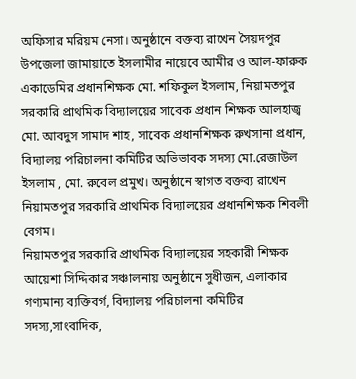অফিসার মরিয়ম নেসা। অনুষ্ঠানে বক্তব্য রাখেন সৈয়দপুর উপজেলা জামায়াতে ইসলামীর নায়েবে আমীর ও আল-ফারুক একাডেমির প্রধানশিক্ষক মো. শফিকুল ইসলাম, নিয়ামতপুর সরকারি প্রাথমিক বিদ্যালয়ের সাবেক প্রধান শিক্ষক আলহাজ্ব মো. আবদুস সামাদ শাহ, সাবেক প্রধানশিক্ষক রুখসানা প্রধান, বিদ্যালয় পরিচালনা কমিটির অভিভাবক সদস্য মো.রেজাউল ইসলাম , মো. রুবেল প্রমুখ। অনুষ্ঠানে স্বাগত বক্তব্য রাখেন নিয়ামতপুর সরকারি প্রাথমিক বিদ্যালয়ের প্রধানশিক্ষক শিবলী বেগম।
নিয়ামতপুর সরকারি প্রাথমিক বিদ্যালয়ের সহকারী শিক্ষক আয়েশা সিদ্দিকার সঞ্চালনায় অনুষ্ঠানে সুধীজন, এলাকার গণ্যমান্য ব্যক্তিবর্গ, বিদ্যালয় পরিচালনা কমিটির সদস্য,সাংবাদিক,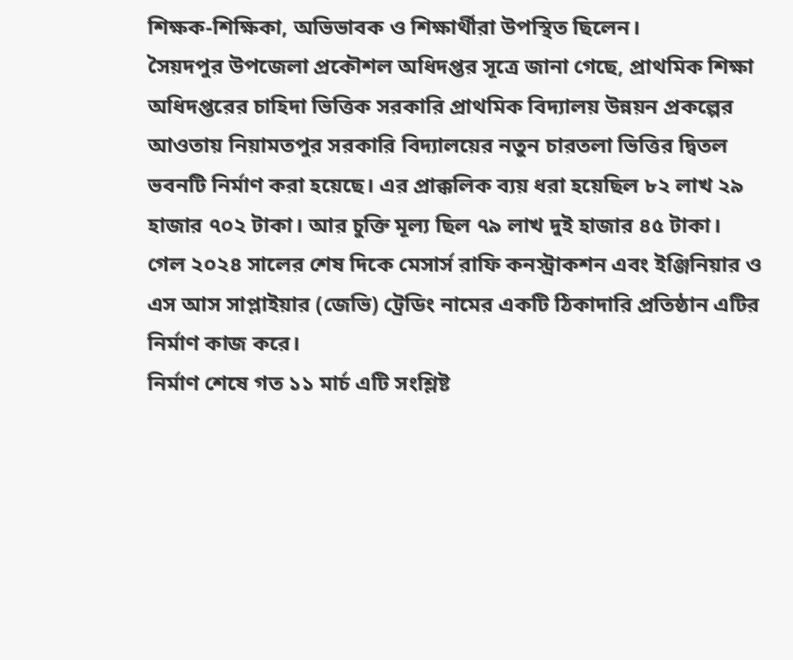শিক্ষক-শিক্ষিকা, অভিভাবক ও শিক্ষার্থীরা উপস্থিত ছিলেন।
সৈয়দপুর উপজেলা প্রকৌশল অধিদপ্তর সূত্রে জানা গেছে, প্রাথমিক শিক্ষা অধিদপ্তরের চাহিদা ভিত্তিক সরকারি প্রাথমিক বিদ্যালয় উন্নয়ন প্রকল্পের আওতায় নিয়ামতপুর সরকারি বিদ্যালয়ের নতুন চারতলা ভিত্তির দ্বিতল ভবনটি নির্মাণ করা হয়েছে। এর প্রাক্কলিক ব্যয় ধরা হয়েছিল ৮২ লাখ ২৯ হাজার ৭০২ টাকা। আর চুক্তি মূল্য ছিল ৭৯ লাখ দুই হাজার ৪৫ টাকা।
গেল ২০২৪ সালের শেষ দিকে মেসার্স রাফি কনস্ট্রাকশন এবং ইঞ্জিনিয়ার ও এস আস সাপ্লাইয়ার (জেভি) ট্রেডিং নামের একটি ঠিকাদারি প্রতিষ্ঠান এটির নির্মাণ কাজ করে।
নির্মাণ শেষে গত ১১ মার্চ এটি সংশ্লিষ্ট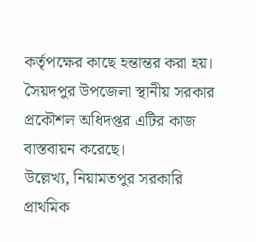কর্তৃপক্ষের কাছে হন্তান্তর করা হয়। সৈয়দপুর উপজেলা স্থানীয় সরকার প্রকৌশল অধিদপ্তর এটির কাজ বাস্তবায়ন করেছে।
উল্লেখ্য, নিয়ামতপুর সরকারি প্রাথমিক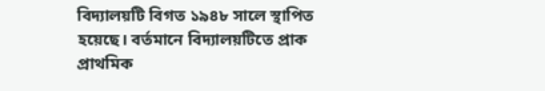বিদ্যালয়টি বিগত ১৯৪৮ সালে স্থাপিত হয়েছে। বর্তমানে বিদ্যালয়টিতে প্রাক প্রাথমিক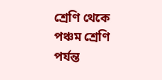শ্রেণি থেকে পঞ্চম শ্রেণি পর্যন্ত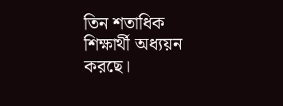তিন শতাধিক শিক্ষার্থী অধ্যয়ন করছে।